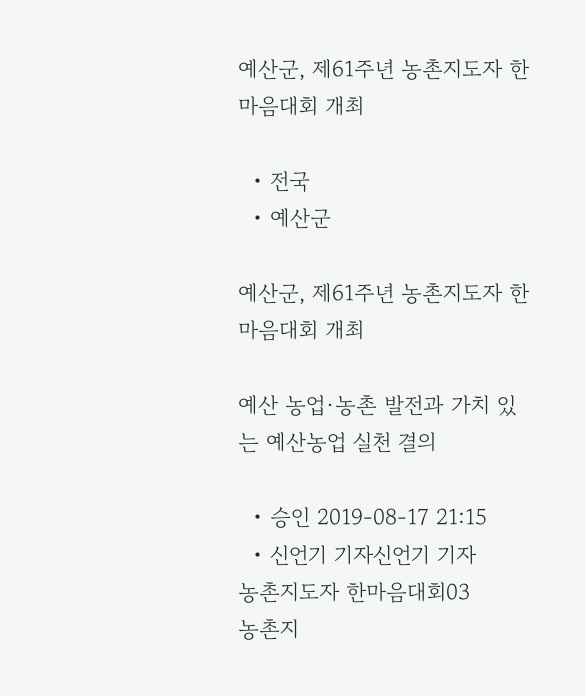예산군, 제61주년 농촌지도자 한마음대회 개최

  • 전국
  • 예산군

예산군, 제61주년 농촌지도자 한마음대회 개최

예산 농업·농촌 발전과 가치 있는 예산농업 실천 결의

  • 승인 2019-08-17 21:15
  • 신언기 기자신언기 기자
농촌지도자 한마음대회03
농촌지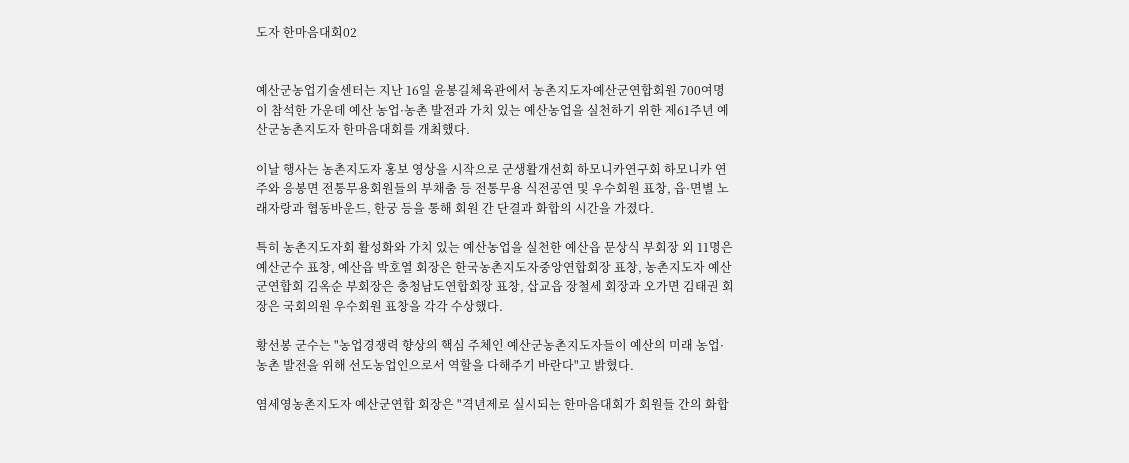도자 한마음대회02


예산군농업기술센터는 지난 16일 윤봉길체육관에서 농촌지도자예산군연합회원 700여명이 참석한 가운데 예산 농업·농촌 발전과 가치 있는 예산농업을 실천하기 위한 제61주년 예산군농촌지도자 한마음대회를 개최했다.

이날 행사는 농촌지도자 홍보 영상을 시작으로 군생활개선회 하모니카연구회 하모니카 연주와 응봉면 전통무용회원들의 부채춤 등 전통무용 식전공연 및 우수회원 표창, 읍·면별 노래자랑과 협동바운드, 한궁 등을 통해 회원 간 단결과 화합의 시간을 가졌다.

특히 농촌지도자회 활성화와 가치 있는 예산농업을 실천한 예산읍 문상식 부회장 외 11명은 예산군수 표창, 예산읍 박호열 회장은 한국농촌지도자중앙연합회장 표창, 농촌지도자 예산군연합회 김옥순 부회장은 충청남도연합회장 표창, 삽교읍 장철세 회장과 오가면 김태권 회장은 국회의원 우수회원 표창을 각각 수상했다.

황선봉 군수는 "농업경쟁력 향상의 핵심 주체인 예산군농촌지도자들이 예산의 미래 농업·농촌 발전을 위해 선도농업인으로서 역할을 다해주기 바란다"고 밝혔다.

염세영농촌지도자 예산군연합 회장은 "격년제로 실시되는 한마음대회가 회원들 간의 화합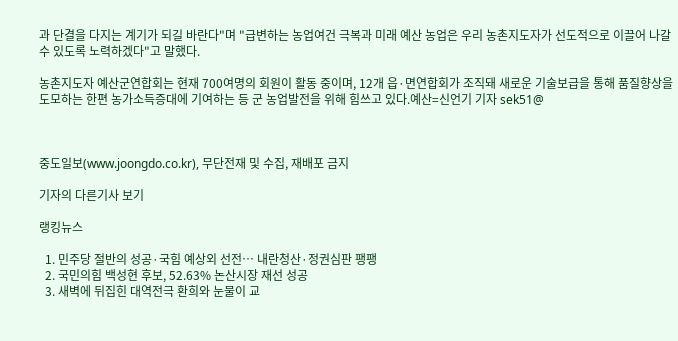과 단결을 다지는 계기가 되길 바란다"며 "급변하는 농업여건 극복과 미래 예산 농업은 우리 농촌지도자가 선도적으로 이끌어 나갈 수 있도록 노력하겠다"고 말했다.

농촌지도자 예산군연합회는 현재 700여명의 회원이 활동 중이며, 12개 읍·면연합회가 조직돼 새로운 기술보급을 통해 품질향상을 도모하는 한편 농가소득증대에 기여하는 등 군 농업발전을 위해 힘쓰고 있다.예산=신언기 기자 sek51@



중도일보(www.joongdo.co.kr), 무단전재 및 수집, 재배포 금지

기자의 다른기사 보기

랭킹뉴스

  1. 민주당 절반의 성공·국힘 예상외 선전… 내란청산·정권심판 팽팽
  2. 국민의힘 백성현 후보, 52.63% 논산시장 재선 성공
  3. 새벽에 뒤집힌 대역전극 환희와 눈물이 교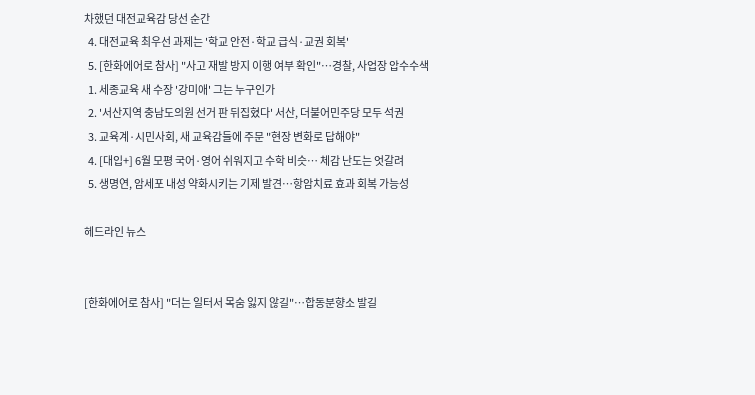차했던 대전교육감 당선 순간
  4. 대전교육 최우선 과제는 '학교 안전·학교 급식·교권 회복'
  5. [한화에어로 참사] "사고 재발 방지 이행 여부 확인"…경찰, 사업장 압수수색
  1. 세종교육 새 수장 '강미애' 그는 누구인가
  2. '서산지역 충남도의원 선거 판 뒤집혔다' 서산, 더불어민주당 모두 석권
  3. 교육계·시민사회, 새 교육감들에 주문 "현장 변화로 답해야"
  4. [대입+] 6월 모평 국어·영어 쉬워지고 수학 비슷… 체감 난도는 엇갈려
  5. 생명연, 암세포 내성 약화시키는 기제 발견…항암치료 효과 회복 가능성

헤드라인 뉴스


[한화에어로 참사] "더는 일터서 목숨 잃지 않길"…합동분향소 발길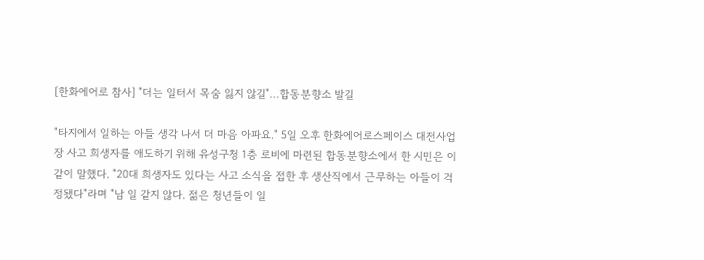[한화에어로 참사] "더는 일터서 목숨 잃지 않길"…합동분향소 발길

"타지에서 일하는 아들 생각 나서 더 마음 아파요." 5일 오후 한화에어로스페이스 대전사업장 사고 희생자를 애도하기 위해 유성구청 1층 로비에 마련된 합동분향소에서 한 시민은 이같이 말했다. "20대 희생자도 있다는 사고 소식을 접한 후 생산직에서 근무하는 아들이 걱정됐다"라며 "남 일 같지 않다. 젊은 청년들이 일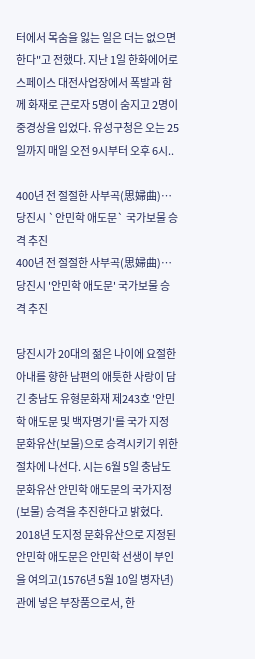터에서 목숨을 잃는 일은 더는 없으면 한다"고 전했다. 지난 1일 한화에어로스페이스 대전사업장에서 폭발과 함께 화재로 근로자 5명이 숨지고 2명이 중경상을 입었다. 유성구청은 오는 25일까지 매일 오전 9시부터 오후 6시..

400년 전 절절한 사부곡(思婦曲)…당진시 `안민학 애도문` 국가보물 승격 추진
400년 전 절절한 사부곡(思婦曲)…당진시 '안민학 애도문' 국가보물 승격 추진

당진시가 20대의 젊은 나이에 요절한 아내를 향한 남편의 애틋한 사랑이 담긴 충남도 유형문화재 제243호 '안민학 애도문 및 백자명기'를 국가 지정 문화유산(보물)으로 승격시키기 위한 절차에 나선다. 시는 6월 5일 충남도 문화유산 안민학 애도문의 국가지정(보물) 승격을 추진한다고 밝혔다. 2018년 도지정 문화유산으로 지정된 안민학 애도문은 안민학 선생이 부인을 여의고(1576년 5월 10일 병자년) 관에 넣은 부장품으로서, 한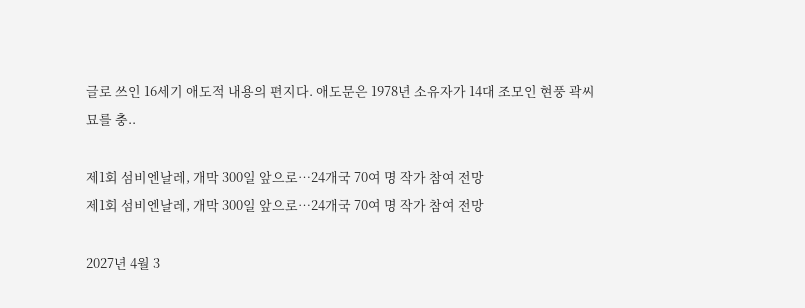글로 쓰인 16세기 애도적 내용의 편지다. 애도문은 1978년 소유자가 14대 조모인 현풍 곽씨 묘를 충..

제1회 섬비엔날레, 개막 300일 앞으로…24개국 70여 명 작가 참여 전망
제1회 섬비엔날레, 개막 300일 앞으로…24개국 70여 명 작가 참여 전망

2027년 4월 3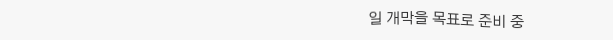일 개막을 목표로 준비 중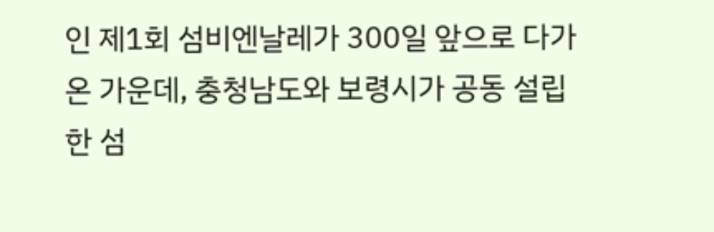인 제1회 섬비엔날레가 300일 앞으로 다가온 가운데, 충청남도와 보령시가 공동 설립한 섬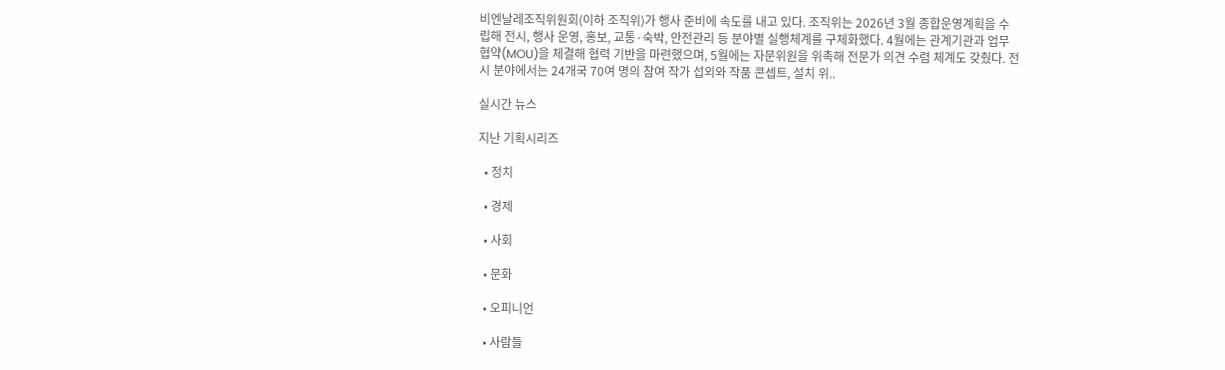비엔날레조직위원회(이하 조직위)가 행사 준비에 속도를 내고 있다. 조직위는 2026년 3월 종합운영계획을 수립해 전시, 행사 운영, 홍보, 교통·숙박, 안전관리 등 분야별 실행체계를 구체화했다. 4월에는 관계기관과 업무협약(MOU)을 체결해 협력 기반을 마련했으며, 5월에는 자문위원을 위촉해 전문가 의견 수렴 체계도 갖췄다. 전시 분야에서는 24개국 70여 명의 참여 작가 섭외와 작품 콘셉트, 설치 위..

실시간 뉴스

지난 기획시리즈

  • 정치

  • 경제

  • 사회

  • 문화

  • 오피니언

  • 사람들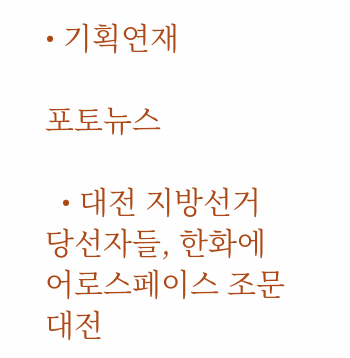• 기획연재

포토뉴스

  • 대전 지방선거 당선자들, 한화에어로스페이스 조문 대전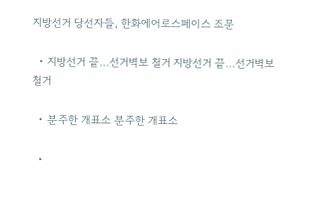지방선거 당선자들, 한화에어로스페이스 조문

  • 지방선거 끝…선거벽보 철거 지방선거 끝…선거벽보 철거

  • 분주한 개표소 분주한 개표소

  •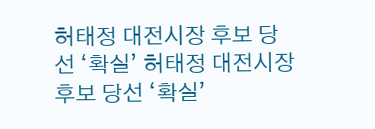허태정 대전시장 후보 당선 ‘확실’ 허태정 대전시장 후보 당선 ‘확실’